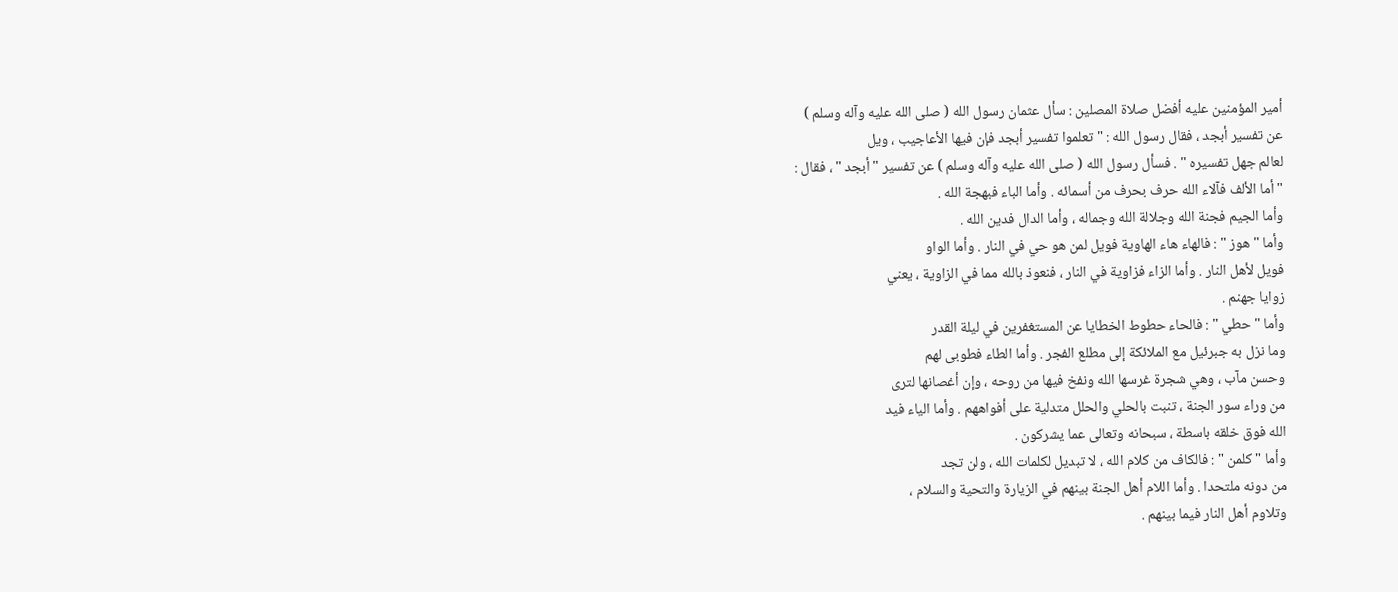أمير المؤمنين عليه أفضل صلاة المصلين : سأل عثمان رسول الله ( صلى الله عليه وآله وسلم )
عن تفسير أبجد ، فقال رسول الله : " تعلموا تفسير أبجد فإن فيها الأعاجيب ، ويل
لعالم جهل تفسيره " . فسأل رسول الله ( صلى الله عليه وآله وسلم ) عن تفسير " أبجد " ، فقال :
" أما الألف فآلاء الله حرف بحرف من أسمائه . وأما الباء فبهجة الله .
وأما الجيم فجنة الله وجلالة الله وجماله ، وأما الدال فدين الله .
وأما " هوز " : فالهاء هاء الهاوية فويل لمن هو حي في النار . وأما الواو
فويل لأهل النار . وأما الزاء فزاوية في النار ، فنعوذ بالله مما في الزاوية ، يعني
زوايا جهنم .
وأما " حطي " : فالحاء حطوط الخطايا عن المستغفرين في ليلة القدر
وما نزل به جبرئيل مع الملائكة إلى مطلع الفجر . وأما الطاء فطوبى لهم
وحسن مآب ، وهي شجرة غرسها الله ونفخ فيها من روحه ، وإن أغصانها لترى
من وراء سور الجنة ، تنبت بالحلي والحلل متدلية على أفواههم . وأما الياء فيد
الله فوق خلقه باسطة ، سبحانه وتعالى عما يشركون .
وأما " كلمن " : فالكاف من كلام الله ، لا تبديل لكلمات الله ، ولن تجد
من دونه ملتحدا . وأما اللام أهل الجنة بينهم في الزيارة والتحية والسلام ،
وتلاوم أهل النار فيما بينهم .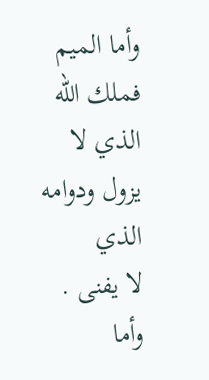وأما الميم فملك الله الذي لا يزول ودوامه الذي
لا يفنى . وأما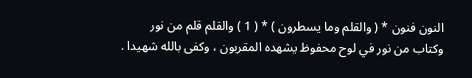النون فنون * ( والقلم وما يسطرون ) * ( 1 ) والقلم قلم من نور
وكتاب من نور في لوح محفوظ يشهده المقربون ، وكفى بالله شهيدا .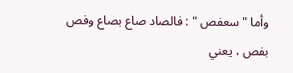وأما " سعفص " : فالصاد صاع بصاع وفص بفص ، يعني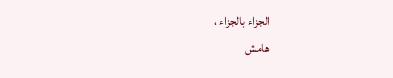الجزاء بالجزاء ،
هامش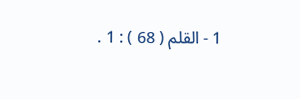1 - القلم ( 68 ) : 1 .